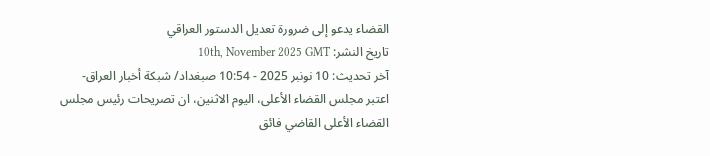القضاء يدعو إلى ضرورة تعديل الدستور العراقي
تاريخ النشر: 10th, November 2025 GMT
آخر تحديث: 10 نونبر 2025 - 10:54 صبغداد/ شبكة أخبار العراق- اعتبر مجلس القضاء الأعلى، اليوم الاثنين، ان تصريحات رئيس مجلس القضاء الأعلى القاضي فائق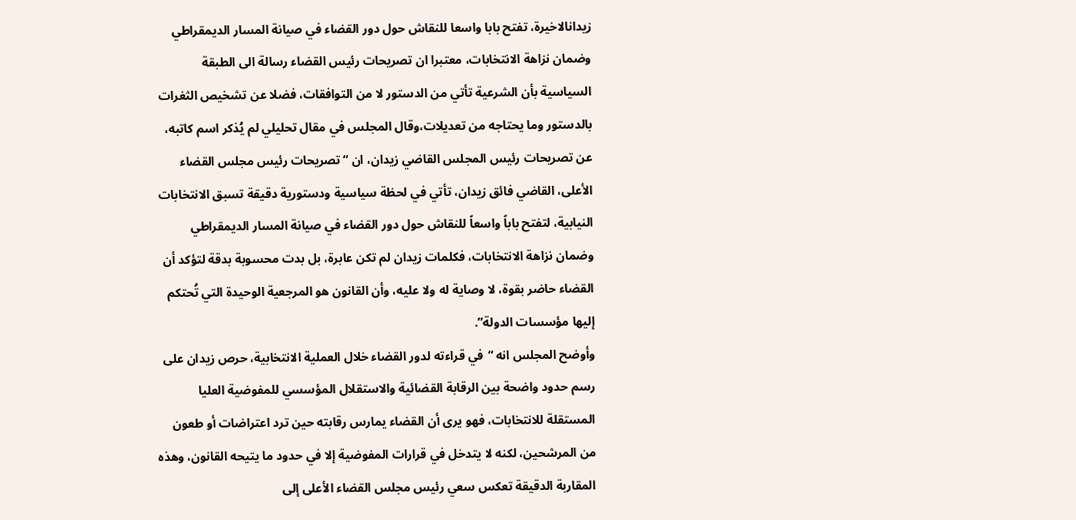زيدانالاخيرة، تفتح بابا واسعا للنقاش حول دور القضاء في صيانة المسار الديمقراطي وضمان نزاهة الانتخابات، معتبرا ان تصريحات رئيس القضاء رسالة الى الطبقة السياسية بأن الشرعية تأتي من الدستور لا من التوافقات، فضلا عن تشخيص الثغرات بالدستور وما يحتاجه من تعديلات،وقال المجلس في مقال تحليلي لم يُذكر اسم كاتبه، عن تصريحات رئيس المجلس القاضي زيدان، ان “تصريحات رئيس مجلس القضاء الأعلى، القاضي فائق زيدان، تأتي في لحظة سياسية ودستورية دقيقة تسبق الانتخابات النيابية، لتفتح باباً واسعاً للنقاش حول دور القضاء في صيانة المسار الديمقراطي وضمان نزاهة الانتخابات، فكلمات زيدان لم تكن عابرة، بل بدت محسوبة بدقة لتؤكد أن القضاء حاضر بقوة، لا وصاية له ولا عليه، وأن القانون هو المرجعية الوحيدة التي تُحتكم إليها مؤسسات الدولة”.
وأوضح المجلس انه “في قراءته لدور القضاء خلال العملية الانتخابية، حرص زيدان على رسم حدود واضحة بين الرقابة القضائية والاستقلال المؤسسي للمفوضية العليا المستقلة للانتخابات، فهو يرى أن القضاء يمارس رقابته حين ترد اعتراضات أو طعون من المرشحين، لكنه لا يتدخل في قرارات المفوضية إلا في حدود ما يتيحه القانون، وهذه المقاربة الدقيقة تعكس سعي رئيس مجلس القضاء الأعلى إلى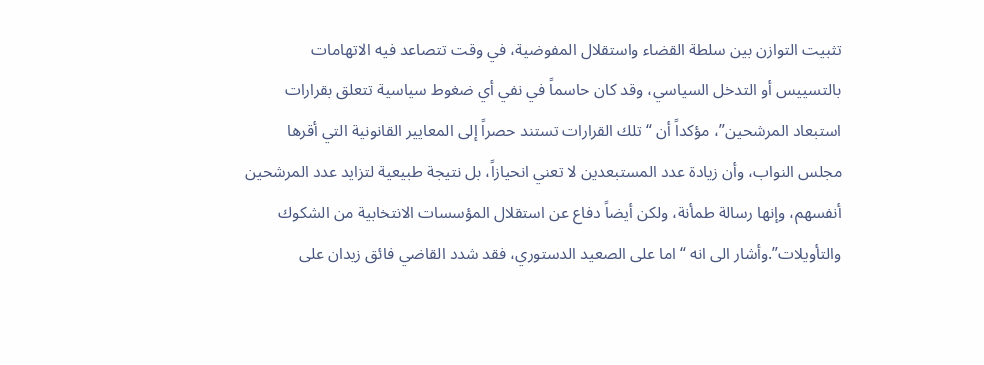تثبيت التوازن بين سلطة القضاء واستقلال المفوضية، في وقت تتصاعد فيه الاتهامات بالتسييس أو التدخل السياسي، وقد كان حاسماً في نفي أي ضغوط سياسية تتعلق بقرارات استبعاد المرشحين”، مؤكداً أن “تلك القرارات تستند حصراً إلى المعايير القانونية التي أقرها مجلس النواب، وأن زيادة عدد المستبعدين لا تعني انحيازاً، بل نتيجة طبيعية لتزايد عدد المرشحين أنفسهم، وإنها رسالة طمأنة، ولكن أيضاً دفاع عن استقلال المؤسسات الانتخابية من الشكوك والتأويلات”.وأشار الى انه “اما على الصعيد الدستوري، فقد شدد القاضي فائق زيدان على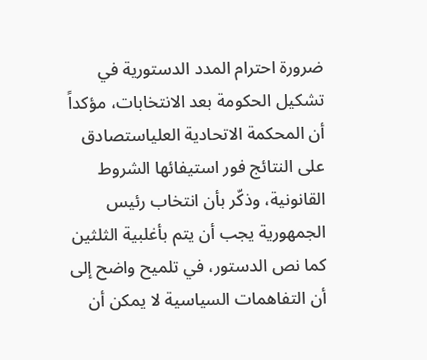ضرورة احترام المدد الدستورية في تشكيل الحكومة بعد الانتخابات، مؤكداً أن المحكمة الاتحادية العلياستصادق على النتائج فور استيفائها الشروط القانونية، وذكّر بأن انتخاب رئيس الجمهورية يجب أن يتم بأغلبية الثلثين كما نص الدستور، في تلميح واضح إلى أن التفاهمات السياسية لا يمكن أن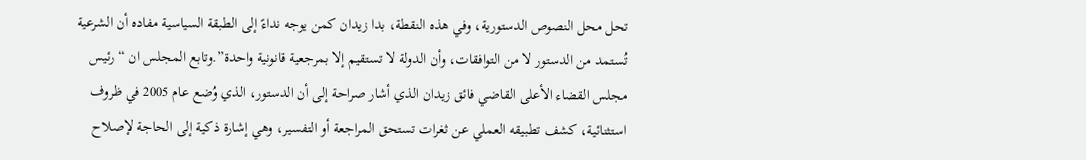تحل محل النصوص الدستورية، وفي هذه النقطة، بدا زيدان كمن يوجه نداءً إلى الطبقة السياسية مفاده أن الشرعية تُستمد من الدستور لا من التوافقات، وأن الدولة لا تستقيم إلا بمرجعية قانونية واحدة”.وتابع المجلس ان “رئيس مجلس القضاء الأعلى القاضي فائق زيدان الذي أشار صراحة إلى أن الدستور، الذي وُضع عام 2005 في ظروف استثنائية، كشف تطبيقه العملي عن ثغرات تستحق المراجعة أو التفسير، وهي إشارة ذكية إلى الحاجة لإصلاح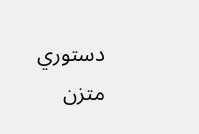دستوري متزن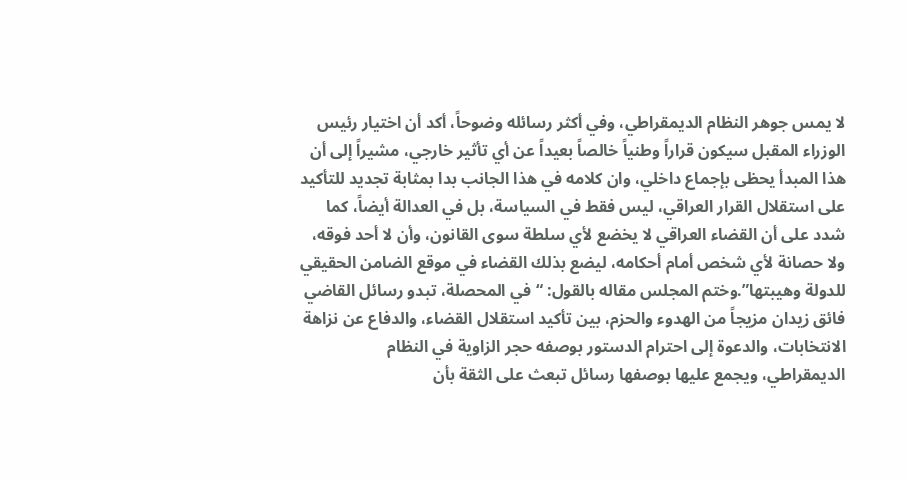لا يمس جوهر النظام الديمقراطي، وفي أكثر رسائله وضوحاً، أكد أن اختيار رئيس الوزراء المقبل سيكون قراراً وطنياً خالصاً بعيداً عن أي تأثير خارجي، مشيراً إلى أن هذا المبدأ يحظى بإجماع داخلي، وان كلامه في هذا الجانب بدا بمثابة تجديد للتأكيد على استقلال القرار العراقي، ليس فقط في السياسة، بل في العدالة أيضاً، كما شدد على أن القضاء العراقي لا يخضع لأي سلطة سوى القانون، وأن لا أحد فوقه، ولا حصانة لأي شخص أمام أحكامه، ليضع بذلك القضاء في موقع الضامن الحقيقي للدولة وهيبتها”.وختم المجلس مقاله بالقول: “في المحصلة، تبدو رسائل القاضي فائق زيدان مزيجاً من الهدوء والحزم، بين تأكيد استقلال القضاء، والدفاع عن نزاهة الانتخابات، والدعوة إلى احترام الدستور بوصفه حجر الزاوية في النظام الديمقراطي، ويجمع عليها بوصفها رسائل تبعث على الثقة بأن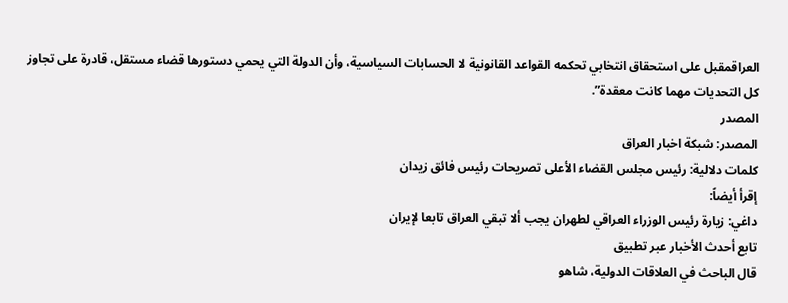العراقمقبل على استحقاق انتخابي تحكمه القواعد القانونية لا الحسابات السياسية، وأن الدولة التي يحمي دستورها قضاء مستقل، قادرة على تجاوز كل التحديات مهما كانت معقدة”.
المصدر
المصدر: شبكة اخبار العراق
كلمات دلالية: رئیس مجلس القضاء الأعلى تصریحات رئیس فائق زیدان
إقرأ أيضاً:
داغي: زيارة رئيس الوزراء العراقي لطهران يجب ألا تبقي العراق تابعا لإيران
تابع أحدث الأخبار عبر تطبيق
قال الباحث في العلاقات الدولية، شاهو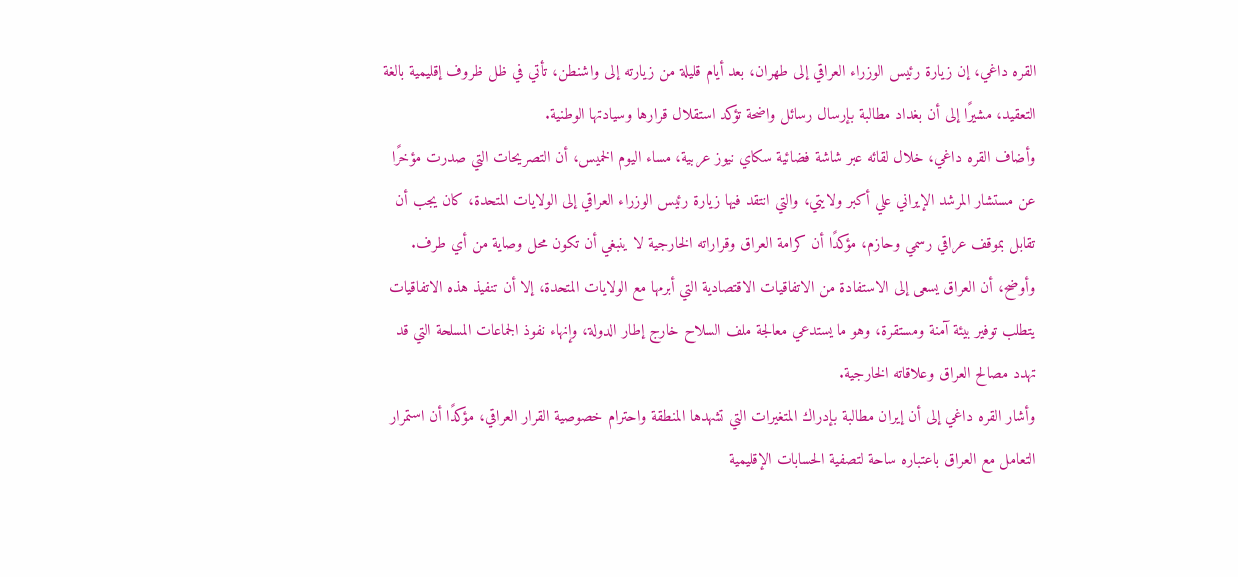القره داغي، إن زيارة رئيس الوزراء العراقي إلى طهران، بعد أيام قليلة من زيارته إلى واشنطن، تأتي في ظل ظروف إقليمية بالغة التعقيد، مشيرًا إلى أن بغداد مطالبة بإرسال رسائل واضحة تؤكد استقلال قرارها وسيادتها الوطنية.
وأضاف القره داغي، خلال لقائه عبر شاشة فضائية سكاي نيوز عربية، مساء اليوم الخميس، أن التصريحات التي صدرت مؤخرًا عن مستشار المرشد الإيراني علي أكبر ولايتي، والتي انتقد فيها زيارة رئيس الوزراء العراقي إلى الولايات المتحدة، كان يجب أن تقابل بموقف عراقي رسمي وحازم، مؤكدًا أن كرامة العراق وقراراته الخارجية لا ينبغي أن تكون محل وصاية من أي طرف.
وأوضح، أن العراق يسعى إلى الاستفادة من الاتفاقيات الاقتصادية التي أبرمها مع الولايات المتحدة، إلا أن تنفيذ هذه الاتفاقيات يتطلب توفير بيئة آمنة ومستقرة، وهو ما يستدعي معالجة ملف السلاح خارج إطار الدولة، وإنهاء نفوذ الجماعات المسلحة التي قد تهدد مصالح العراق وعلاقاته الخارجية.
وأشار القره داغي إلى أن إيران مطالبة بإدراك المتغيرات التي تشهدها المنطقة واحترام خصوصية القرار العراقي، مؤكدًا أن استمرار التعامل مع العراق باعتباره ساحة لتصفية الحسابات الإقليمية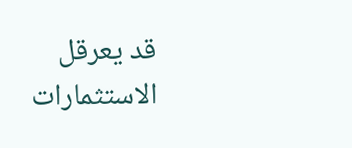قد يعرقل الاستثمارات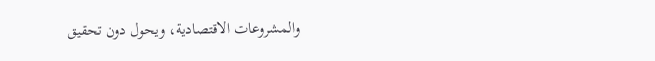والمشروعات الاقتصادية، ويحول دون تحقيق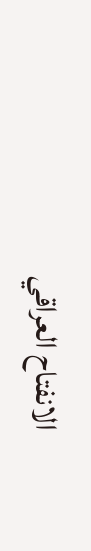الانفتاح العراقي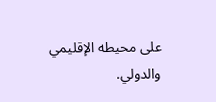على محيطه الإقليمي والدولي.